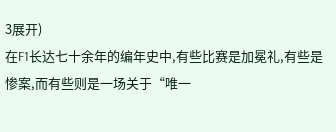3展开)
在F1长达七十余年的编年史中,有些比赛是加冕礼,有些是惨案,而有些则是一场关于“唯一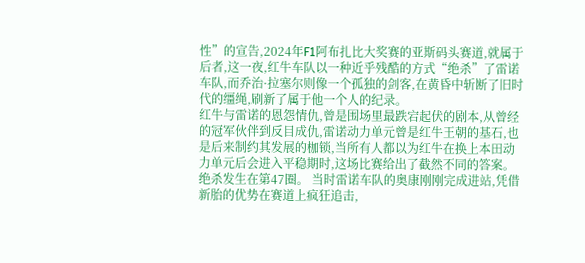性”的宣告,2024年F1阿布扎比大奖赛的亚斯码头赛道,就属于后者,这一夜,红牛车队以一种近乎残酷的方式“绝杀”了雷诺车队,而乔治·拉塞尔则像一个孤独的剑客,在黄昏中斩断了旧时代的缰绳,刷新了属于他一个人的纪录。
红牛与雷诺的恩怨情仇,曾是围场里最跌宕起伏的剧本,从曾经的冠军伙伴到反目成仇,雷诺动力单元曾是红牛王朝的基石,也是后来制约其发展的枷锁,当所有人都以为红牛在换上本田动力单元后会进入平稳期时,这场比赛给出了截然不同的答案。
绝杀发生在第47圈。 当时雷诺车队的奥康刚刚完成进站,凭借新胎的优势在赛道上疯狂追击,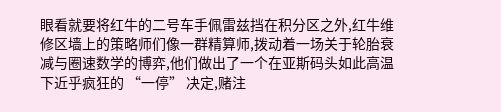眼看就要将红牛的二号车手佩雷兹挡在积分区之外,红牛维修区墙上的策略师们像一群精算师,拨动着一场关于轮胎衰减与圈速数学的博弈,他们做出了一个在亚斯码头如此高温下近乎疯狂的 “一停” 决定,赌注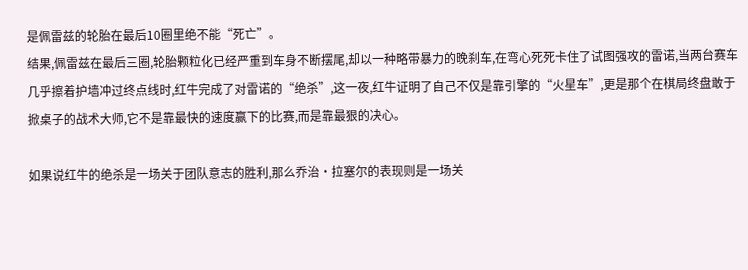是佩雷兹的轮胎在最后10圈里绝不能“死亡”。
结果,佩雷兹在最后三圈,轮胎颗粒化已经严重到车身不断摆尾,却以一种略带暴力的晚刹车,在弯心死死卡住了试图强攻的雷诺,当两台赛车几乎擦着护墙冲过终点线时,红牛完成了对雷诺的“绝杀”,这一夜,红牛证明了自己不仅是靠引擎的“火星车”,更是那个在棋局终盘敢于掀桌子的战术大师,它不是靠最快的速度赢下的比赛,而是靠最狠的决心。

如果说红牛的绝杀是一场关于团队意志的胜利,那么乔治·拉塞尔的表现则是一场关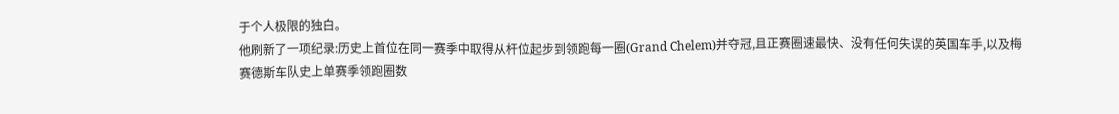于个人极限的独白。
他刷新了一项纪录:历史上首位在同一赛季中取得从杆位起步到领跑每一圈(Grand Chelem)并夺冠,且正赛圈速最快、没有任何失误的英国车手,以及梅赛德斯车队史上单赛季领跑圈数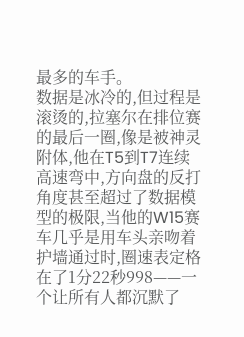最多的车手。
数据是冰冷的,但过程是滚烫的,拉塞尔在排位赛的最后一圈,像是被神灵附体,他在T5到T7连续高速弯中,方向盘的反打角度甚至超过了数据模型的极限,当他的W15赛车几乎是用车头亲吻着护墙通过时,圈速表定格在了1分22秒998——一个让所有人都沉默了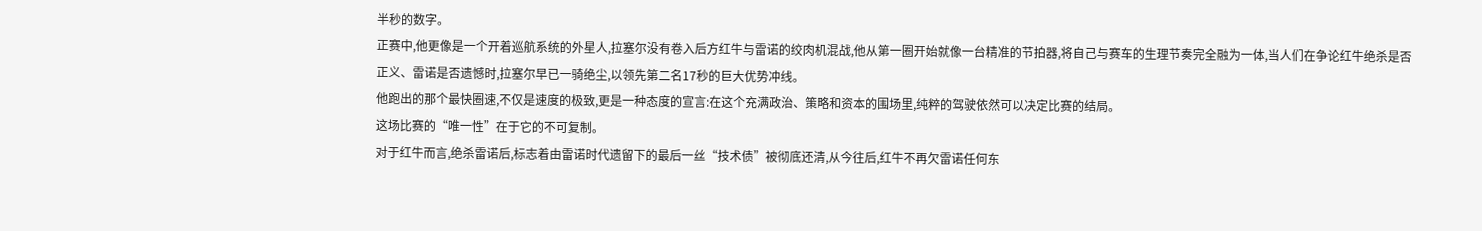半秒的数字。
正赛中,他更像是一个开着巡航系统的外星人,拉塞尔没有卷入后方红牛与雷诺的绞肉机混战,他从第一圈开始就像一台精准的节拍器,将自己与赛车的生理节奏完全融为一体,当人们在争论红牛绝杀是否正义、雷诺是否遗憾时,拉塞尔早已一骑绝尘,以领先第二名17秒的巨大优势冲线。
他跑出的那个最快圈速,不仅是速度的极致,更是一种态度的宣言:在这个充满政治、策略和资本的围场里,纯粹的驾驶依然可以决定比赛的结局。
这场比赛的“唯一性”在于它的不可复制。
对于红牛而言,绝杀雷诺后,标志着由雷诺时代遗留下的最后一丝“技术债”被彻底还清,从今往后,红牛不再欠雷诺任何东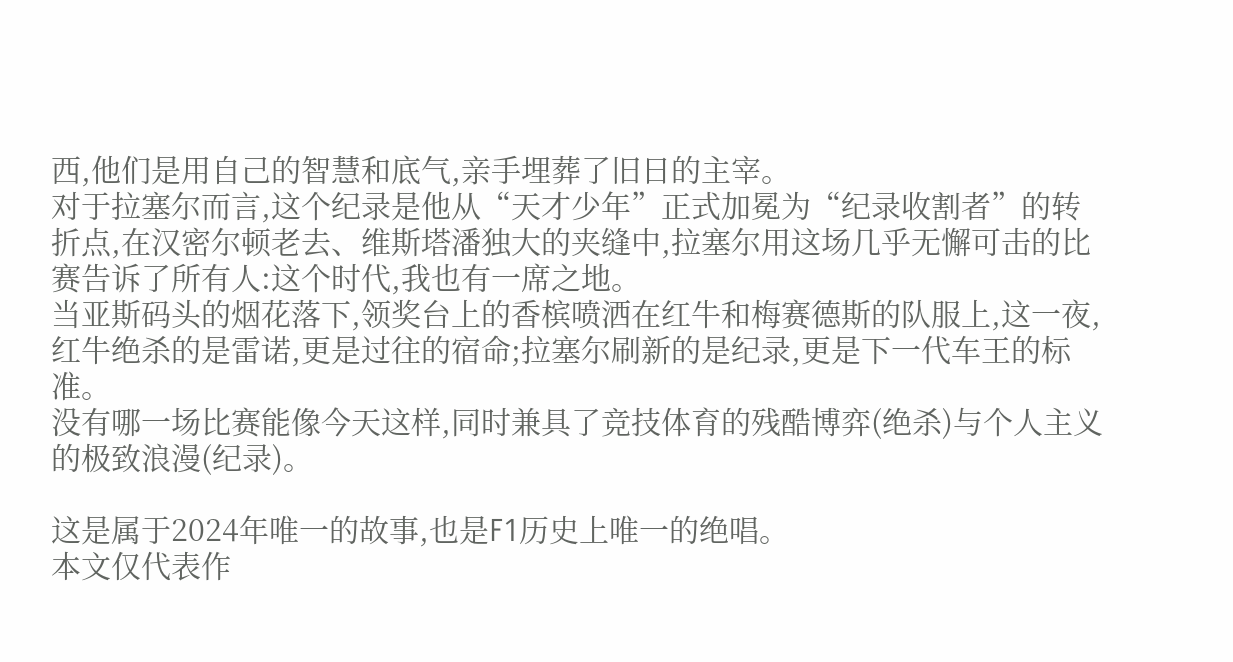西,他们是用自己的智慧和底气,亲手埋葬了旧日的主宰。
对于拉塞尔而言,这个纪录是他从“天才少年”正式加冕为“纪录收割者”的转折点,在汉密尔顿老去、维斯塔潘独大的夹缝中,拉塞尔用这场几乎无懈可击的比赛告诉了所有人:这个时代,我也有一席之地。
当亚斯码头的烟花落下,领奖台上的香槟喷洒在红牛和梅赛德斯的队服上,这一夜,红牛绝杀的是雷诺,更是过往的宿命;拉塞尔刷新的是纪录,更是下一代车王的标准。
没有哪一场比赛能像今天这样,同时兼具了竞技体育的残酷博弈(绝杀)与个人主义的极致浪漫(纪录)。

这是属于2024年唯一的故事,也是F1历史上唯一的绝唱。
本文仅代表作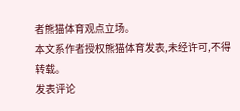者熊猫体育观点立场。
本文系作者授权熊猫体育发表,未经许可,不得转载。
发表评论